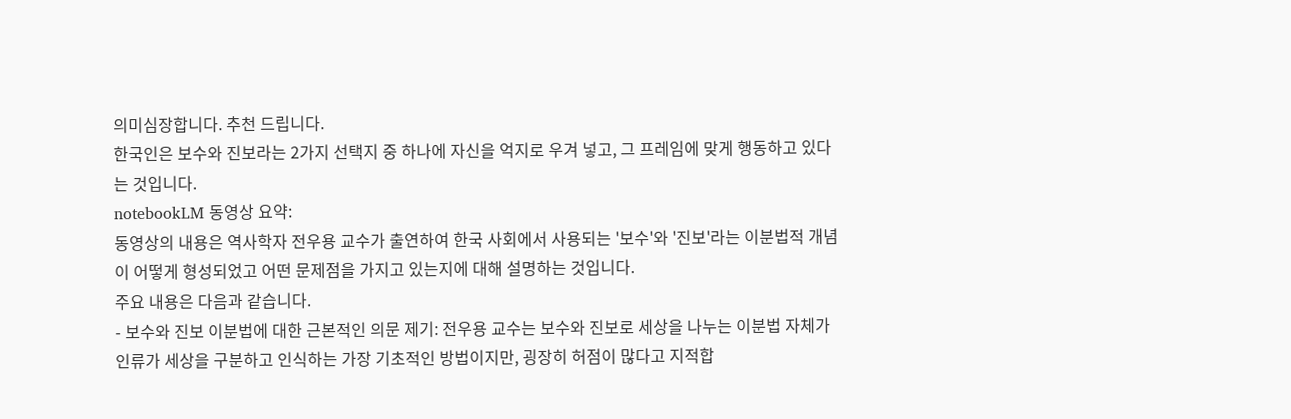의미심장합니다. 추천 드립니다.
한국인은 보수와 진보라는 2가지 선택지 중 하나에 자신을 억지로 우겨 넣고, 그 프레임에 맞게 행동하고 있다는 것입니다.
notebookLM 동영상 요약:
동영상의 내용은 역사학자 전우용 교수가 출연하여 한국 사회에서 사용되는 '보수'와 '진보'라는 이분법적 개념이 어떻게 형성되었고 어떤 문제점을 가지고 있는지에 대해 설명하는 것입니다.
주요 내용은 다음과 같습니다.
- 보수와 진보 이분법에 대한 근본적인 의문 제기: 전우용 교수는 보수와 진보로 세상을 나누는 이분법 자체가 인류가 세상을 구분하고 인식하는 가장 기초적인 방법이지만, 굉장히 허점이 많다고 지적합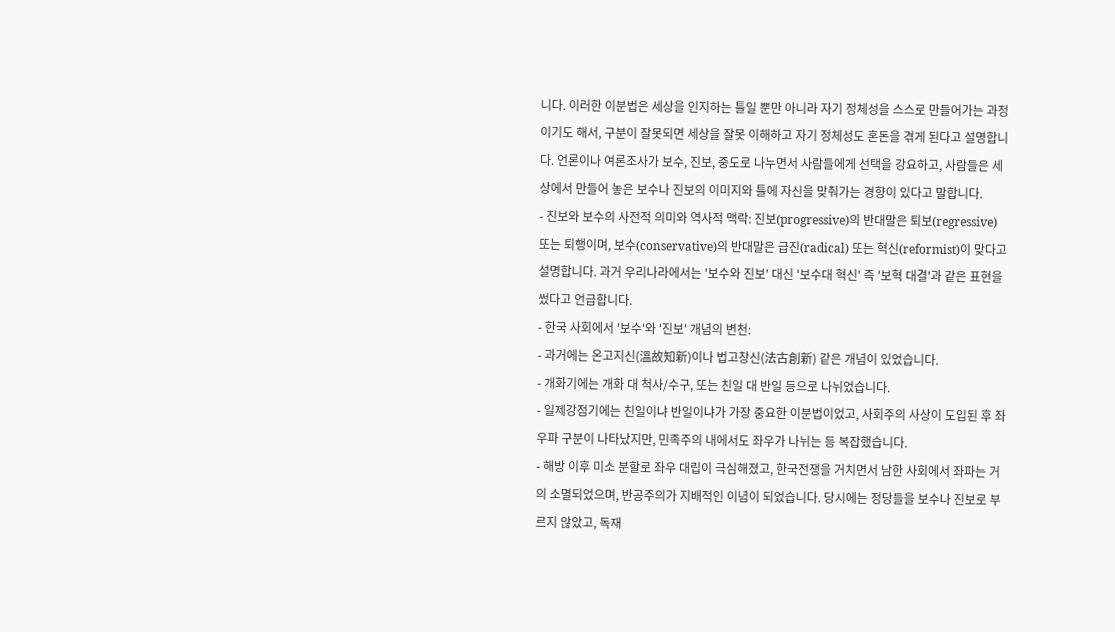니다. 이러한 이분법은 세상을 인지하는 틀일 뿐만 아니라 자기 정체성을 스스로 만들어가는 과정이기도 해서, 구분이 잘못되면 세상을 잘못 이해하고 자기 정체성도 혼돈을 겪게 된다고 설명합니다. 언론이나 여론조사가 보수, 진보, 중도로 나누면서 사람들에게 선택을 강요하고, 사람들은 세상에서 만들어 놓은 보수나 진보의 이미지와 틀에 자신을 맞춰가는 경향이 있다고 말합니다.
- 진보와 보수의 사전적 의미와 역사적 맥락: 진보(progressive)의 반대말은 퇴보(regressive) 또는 퇴행이며, 보수(conservative)의 반대말은 급진(radical) 또는 혁신(reformist)이 맞다고 설명합니다. 과거 우리나라에서는 '보수와 진보' 대신 '보수대 혁신' 즉 '보혁 대결'과 같은 표현을 썼다고 언급합니다.
- 한국 사회에서 '보수'와 '진보' 개념의 변천:
- 과거에는 온고지신(溫故知新)이나 법고창신(法古創新) 같은 개념이 있었습니다.
- 개화기에는 개화 대 척사/수구, 또는 친일 대 반일 등으로 나뉘었습니다.
- 일제강점기에는 친일이냐 반일이냐가 가장 중요한 이분법이었고, 사회주의 사상이 도입된 후 좌우파 구분이 나타났지만, 민족주의 내에서도 좌우가 나뉘는 등 복잡했습니다.
- 해방 이후 미소 분할로 좌우 대립이 극심해졌고, 한국전쟁을 거치면서 남한 사회에서 좌파는 거의 소멸되었으며, 반공주의가 지배적인 이념이 되었습니다. 당시에는 정당들을 보수나 진보로 부르지 않았고, 독재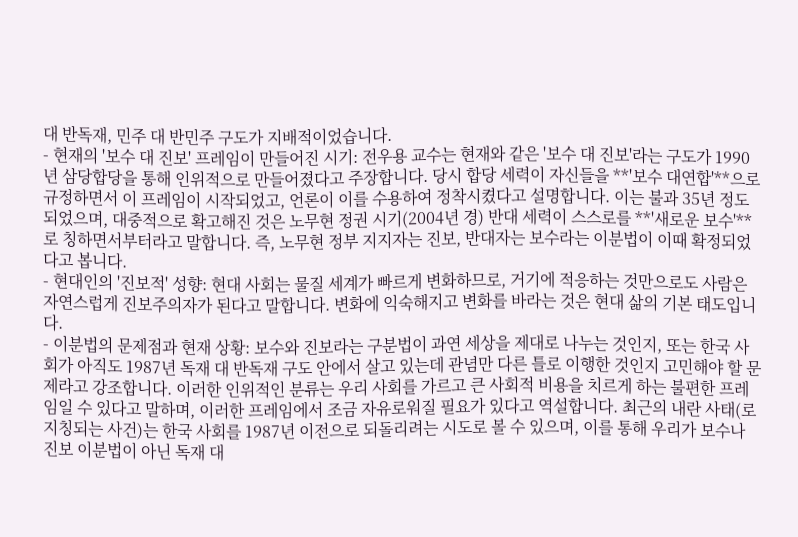대 반독재, 민주 대 반민주 구도가 지배적이었습니다.
- 현재의 '보수 대 진보' 프레임이 만들어진 시기: 전우용 교수는 현재와 같은 '보수 대 진보'라는 구도가 1990년 삼당합당을 통해 인위적으로 만들어졌다고 주장합니다. 당시 합당 세력이 자신들을 **'보수 대연합'**으로 규정하면서 이 프레임이 시작되었고, 언론이 이를 수용하여 정착시켰다고 설명합니다. 이는 불과 35년 정도 되었으며, 대중적으로 확고해진 것은 노무현 정권 시기(2004년 경) 반대 세력이 스스로를 **'새로운 보수'**로 칭하면서부터라고 말합니다. 즉, 노무현 정부 지지자는 진보, 반대자는 보수라는 이분법이 이때 확정되었다고 봅니다.
- 현대인의 '진보적' 성향: 현대 사회는 물질 세계가 빠르게 변화하므로, 거기에 적응하는 것만으로도 사람은 자연스럽게 진보주의자가 된다고 말합니다. 변화에 익숙해지고 변화를 바라는 것은 현대 삶의 기본 태도입니다.
- 이분법의 문제점과 현재 상황: 보수와 진보라는 구분법이 과연 세상을 제대로 나누는 것인지, 또는 한국 사회가 아직도 1987년 독재 대 반독재 구도 안에서 살고 있는데 관념만 다른 틀로 이행한 것인지 고민해야 할 문제라고 강조합니다. 이러한 인위적인 분류는 우리 사회를 가르고 큰 사회적 비용을 치르게 하는 불편한 프레임일 수 있다고 말하며, 이러한 프레임에서 조금 자유로워질 필요가 있다고 역설합니다. 최근의 내란 사태(로 지칭되는 사건)는 한국 사회를 1987년 이전으로 되돌리려는 시도로 볼 수 있으며, 이를 통해 우리가 보수나 진보 이분법이 아닌 독재 대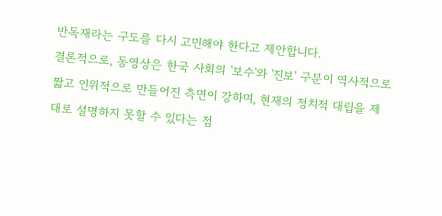반독재라는 구도를 다시 고민해야 한다고 제안합니다.
결론적으로, 동영상은 한국 사회의 '보수'와 '진보' 구분이 역사적으로 짧고 인위적으로 만들어진 측면이 강하며, 현재의 정치적 대립을 제대로 설명하지 못할 수 있다는 점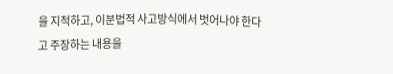을 지적하고, 이분법적 사고방식에서 벗어나야 한다고 주장하는 내용을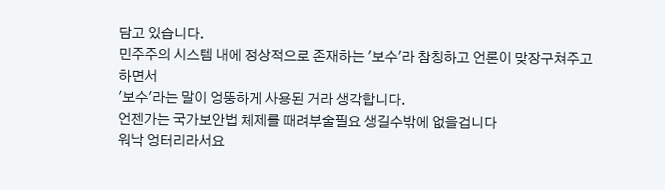담고 있습니다.
민주주의 시스템 내에 정상적으로 존재하는 '보수'라 참칭하고 언론이 맞장구쳐주고 하면서
'보수'라는 말이 엉뚱하게 사용된 거라 생각합니다.
언젠가는 국가보안법 체제를 때려부술필요 생길수밖에 없을겁니다
워낙 엉터리라서요